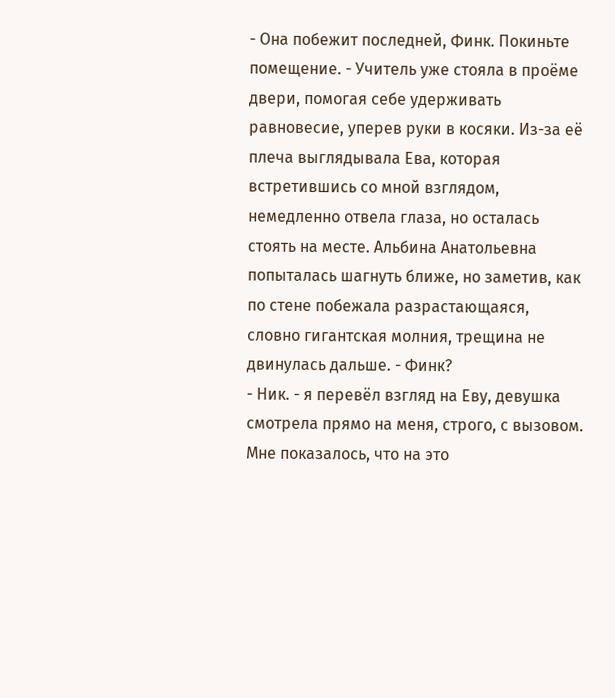- Она побежит последней, Финк. Покиньте помещение. - Учитель уже стояла в проёме двери, помогая себе удерживать равновесие, уперев руки в косяки. Из-за её плеча выглядывала Ева, которая встретившись со мной взглядом, немедленно отвела глаза, но осталась стоять на месте. Альбина Анатольевна попыталась шагнуть ближе, но заметив, как по стене побежала разрастающаяся, словно гигантская молния, трещина не двинулась дальше. - Финк?
- Ник. - я перевёл взгляд на Еву, девушка смотрела прямо на меня, строго, с вызовом. Мне показалось, что на это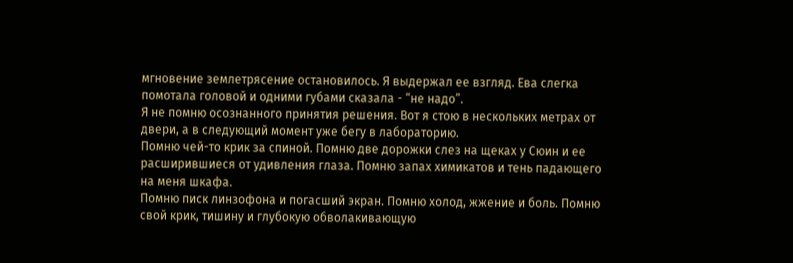мгновение землетрясение остановилось. Я выдержал ее взгляд. Ева слегка помотала головой и одними губами сказала - “не надо”.
Я не помню осознанного принятия решения. Вот я стою в нескольких метрах от двери, а в следующий момент уже бегу в лабораторию.
Помню чей-то крик за спиной. Помню две дорожки слез на щеках у Сюин и ее расширившиеся от удивления глаза. Помню запах химикатов и тень падающего на меня шкафа.
Помню писк линзофона и погасший экран. Помню холод, жжение и боль. Помню свой крик, тишину и глубокую обволакивающую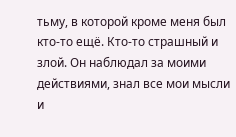тьму, в которой кроме меня был кто-то ещё. Кто-то страшный и злой. Он наблюдал за моими действиями, знал все мои мысли и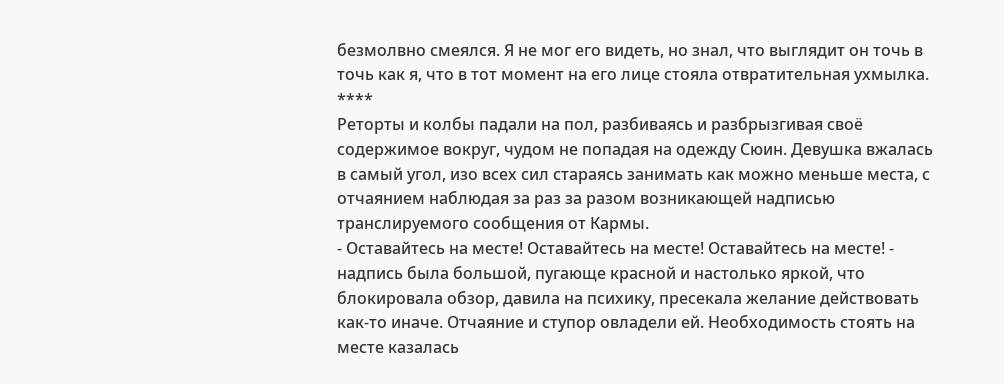безмолвно смеялся. Я не мог его видеть, но знал, что выглядит он точь в точь как я, что в тот момент на его лице стояла отвратительная ухмылка.
****
Реторты и колбы падали на пол, разбиваясь и разбрызгивая своё содержимое вокруг, чудом не попадая на одежду Сюин. Девушка вжалась в самый угол, изо всех сил стараясь занимать как можно меньше места, с отчаянием наблюдая за раз за разом возникающей надписью транслируемого сообщения от Кармы.
- Оставайтесь на месте! Оставайтесь на месте! Оставайтесь на месте! - надпись была большой, пугающе красной и настолько яркой, что блокировала обзор, давила на психику, пресекала желание действовать как-то иначе. Отчаяние и ступор овладели ей. Необходимость стоять на месте казалась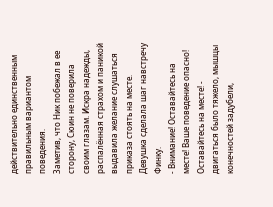действительно единственным правильным вариантом поведения.
Заметив, что Ник побежал в ее сторону, Сюин не поверила своим глазам. Искра надежды, распалённая страхом и паникой выдавила желание слушаться приказа стоять на месте. Девушка сделала шаг навстречу Финку.
- Внимание! Оставайтесь на месте! Ваше поведение опасно! Оставайтесь на месте! - двигаться было тяжело, мышцы конечностей задубели,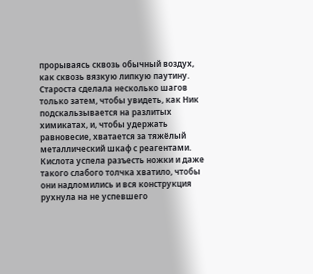прорываясь сквозь обычный воздух, как сквозь вязкую липкую паутину. Староста сделала несколько шагов только затем, чтобы увидеть, как Ник подскальзывается на разлитых химикатах, и, чтобы удержать равновесие, хватается за тяжёлый металлический шкаф с реагентами.
Кислота успела разъесть ножки и даже такого слабого толчка хватило, чтобы они надломились и вся конструкция рухнула на не успевшего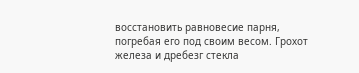восстановить равновесие парня, погребая его под своим весом. Грохот железа и дребезг стекла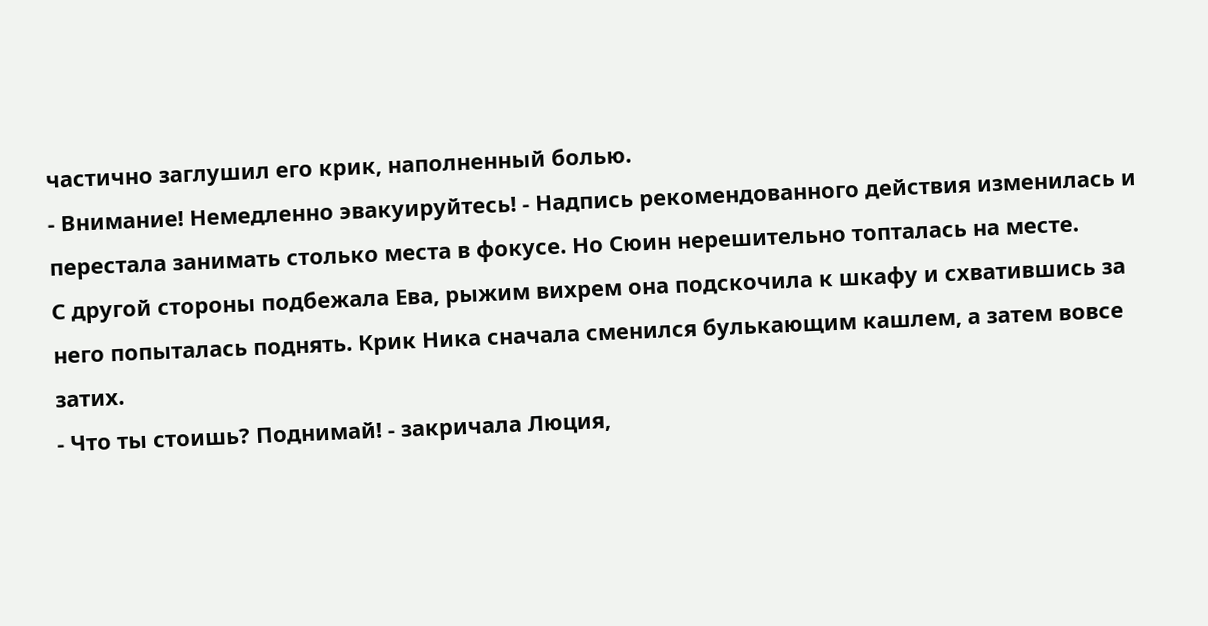частично заглушил его крик, наполненный болью.
- Внимание! Немедленно эвакуируйтесь! - Надпись рекомендованного действия изменилась и перестала занимать столько места в фокусе. Но Сюин нерешительно топталась на месте.
С другой стороны подбежала Ева, рыжим вихрем она подскочила к шкафу и схватившись за него попыталась поднять. Крик Ника сначала сменился булькающим кашлем, а затем вовсе затих.
- Что ты стоишь? Поднимай! - закричала Люция,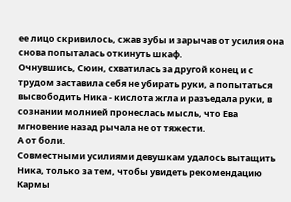ее лицо скривилось, сжав зубы и зарычав от усилия она снова попыталась откинуть шкаф.
Очнувшись, Сюин, схватилась за другой конец и с трудом заставила себя не убирать руки, а попытаться высвободить Ника - кислота жгла и разъедала руки, в сознании молнией пронеслась мысль, что Ева мгновение назад рычала не от тяжести.
А от боли.
Совместными усилиями девушкам удалось вытащить Ника, только за тем, чтобы увидеть рекомендацию Кармы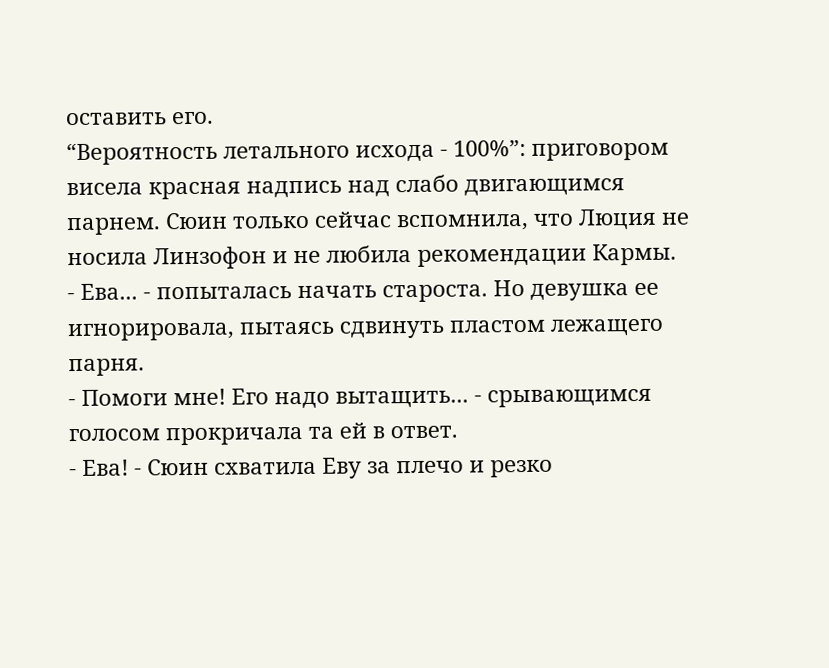оставить его.
“Вероятность летального исхода - 100%”: приговором висела красная надпись над слабо двигающимся парнем. Сюин только сейчас вспомнила, что Люция не носила Линзофон и не любила рекомендации Кармы.
- Ева... - попыталась начать староста. Но девушка ее игнорировала, пытаясь сдвинуть пластом лежащего парня.
- Помоги мне! Его надо вытащить... - срывающимся голосом прокричала та ей в ответ.
- Ева! - Сюин схватила Еву за плечо и резко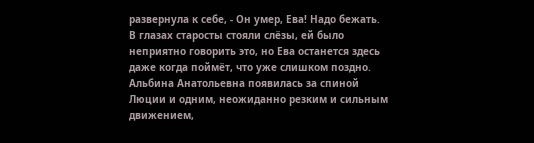развернула к себе, - Он умер, Ева! Надо бежать.
В глазах старосты стояли слёзы, ей было неприятно говорить это, но Ева останется здесь даже когда поймёт, что уже слишком поздно. Альбина Анатольевна появилась за спиной Люции и одним, неожиданно резким и сильным движением,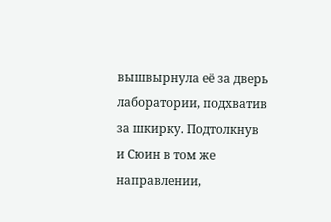вышвырнула её за дверь лаборатории, подхватив за шкирку. Подтолкнув и Сюин в том же направлении,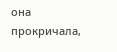она прокричала,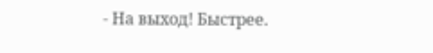- На выход! Быстрее.